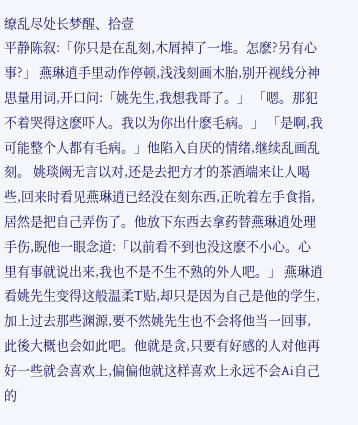缭乱尽处长梦醒、拾壹
平静陈叙:「你只是在乱刻,木屑掉了一堆。怎麽?另有心事?」 燕琳逍手里动作停顿,浅浅刻画木胎,别开视线分神思量用词,开口问:「姚先生,我想我哥了。」 「嗯。那犯不着哭得这麽吓人。我以为你出什麽毛病。」 「是啊,我可能整个人都有毛病。」他陷入自厌的情绪,继续乱画乱刻。 姚琰阙无言以对,还是去把方才的茶酒端来让人喝些,回来时看见燕琳逍已经没在刻东西,正吮着左手食指,居然是把自己弄伤了。他放下东西去拿药替燕琳逍处理手伤,睨他一眼念道:「以前看不到也没这麽不小心。心里有事就说出来,我也不是不生不熟的外人吧。」 燕琳逍看姚先生变得这般温柔T贴,却只是因为自己是他的学生,加上过去那些渊源,要不然姚先生也不会将他当一回事,此後大概也会如此吧。他就是贪,只要有好感的人对他再好一些就会喜欢上,偏偏他就这样喜欢上永远不会Ai自己的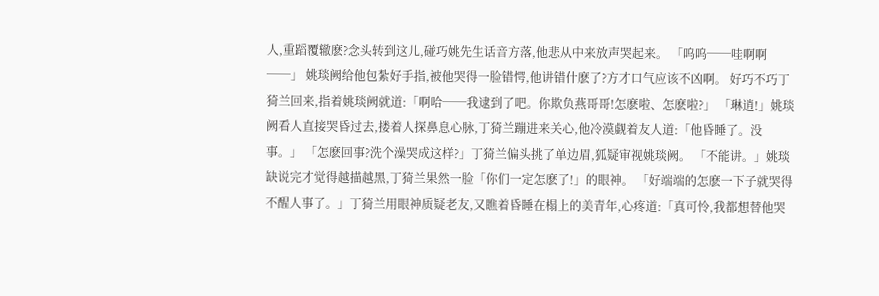人,重蹈覆辙麽?念头转到这儿,碰巧姚先生话音方落,他悲从中来放声哭起来。 「呜呜──哇啊啊──」 姚琰阙给他包紮好手指,被他哭得一脸错愕,他讲错什麽了?方才口气应该不凶啊。 好巧不巧丁猗兰回来,指着姚琰阙就道:「啊哈──我逮到了吧。你欺负燕哥哥!怎麽啦、怎麽啦?」 「琳逍!」姚琰阙看人直接哭昏过去,搂着人探鼻息心脉,丁猗兰蹦进来关心,他冷漠觑着友人道:「他昏睡了。没事。」 「怎麽回事?洗个澡哭成这样?」丁猗兰偏头挑了单边眉,狐疑审视姚琰阙。 「不能讲。」姚琰缺说完才觉得越描越黑,丁猗兰果然一脸「你们一定怎麽了!」的眼神。 「好端端的怎麽一下子就哭得不醒人事了。」丁猗兰用眼神质疑老友,又瞧着昏睡在榻上的美青年,心疼道:「真可怜,我都想替他哭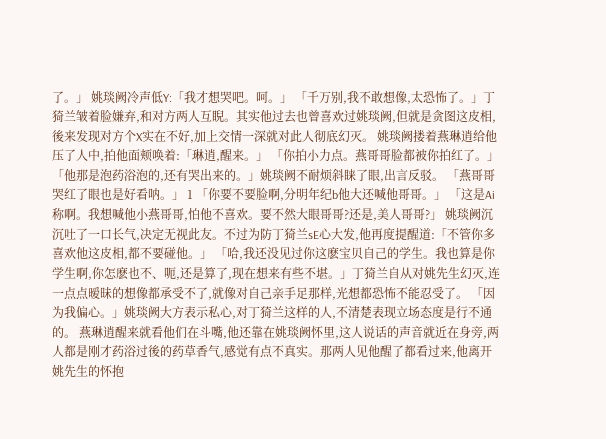了。」 姚琰阙冷声低Y:「我才想哭吧。呵。」 「千万别,我不敢想像,太恐怖了。」丁猗兰皱着脸嫌弃,和对方两人互睨。其实他过去也曾喜欢过姚琰阙,但就是贪图这皮相,後来发现对方个X实在不好,加上交情一深就对此人彻底幻灭。 姚琰阙搂着燕琳逍给他压了人中,拍他面颊唤着:「琳逍,醒来。」 「你拍小力点。燕哥哥脸都被你拍红了。」 「他那是泡药浴泡的,还有哭出来的。」姚琰阙不耐烦斜睐了眼,出言反驳。 「燕哥哥哭红了眼也是好看呐。」 1 「你要不要脸啊,分明年纪b他大还喊他哥哥。」 「这是Ai称啊。我想喊他小燕哥哥,怕他不喜欢。要不然大眼哥哥?还是,美人哥哥?」 姚琰阙沉沉吐了一口长气,决定无视此友。不过为防丁猗兰sE心大发,他再度提醒道:「不管你多喜欢他这皮相,都不要碰他。」 「哈,我还没见过你这麽宝贝自己的学生。我也算是你学生啊,你怎麽也不、呃,还是算了,现在想来有些不堪。」丁猗兰自从对姚先生幻灭,连一点点暧昧的想像都承受不了,就像对自己亲手足那样,光想都恐怖不能忍受了。 「因为我偏心。」姚琰阙大方表示私心,对丁猗兰这样的人,不清楚表现立场态度是行不通的。 燕琳逍醒来就看他们在斗嘴,他还靠在姚琰阙怀里,这人说话的声音就近在身旁,两人都是刚才药浴过後的药草香气,感觉有点不真实。那两人见他醒了都看过来,他离开姚先生的怀抱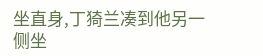坐直身,丁猗兰凑到他另一侧坐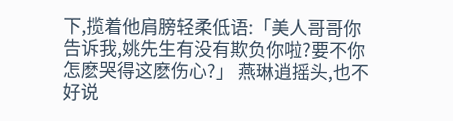下,揽着他肩膀轻柔低语:「美人哥哥你告诉我,姚先生有没有欺负你啦?要不你怎麽哭得这麽伤心?」 燕琳逍摇头,也不好说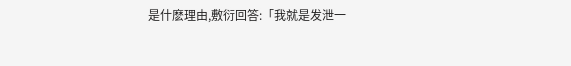是什麽理由,敷衍回答:「我就是发泄一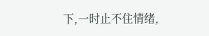下,一时止不住情绪,